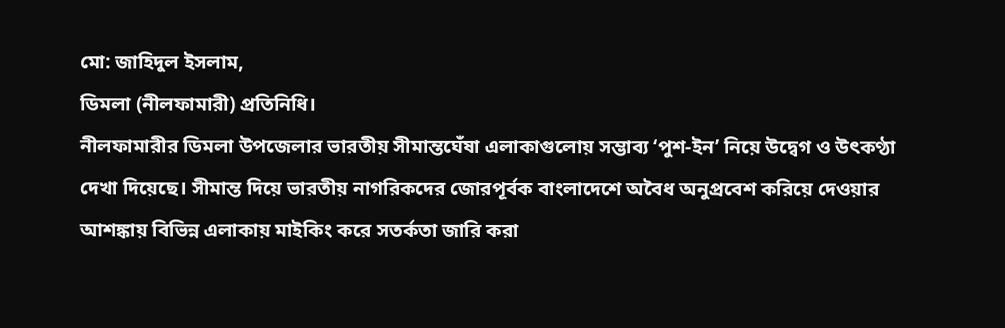মো: জাহিদুল ইসলাম,
ডিমলা (নীলফামারী) প্রতিনিধি।
নীলফামারীর ডিমলা উপজেলার ভারতীয় সীমান্তঘেঁষা এলাকাগুলোয় সম্ভাব্য ‘পুশ-ইন’ নিয়ে উদ্বেগ ও উৎকণ্ঠা দেখা দিয়েছে। সীমান্ত দিয়ে ভারতীয় নাগরিকদের জোরপূর্বক বাংলাদেশে অবৈধ অনুপ্রবেশ করিয়ে দেওয়ার আশঙ্কায় বিভিন্ন এলাকায় মাইকিং করে সতর্কতা জারি করা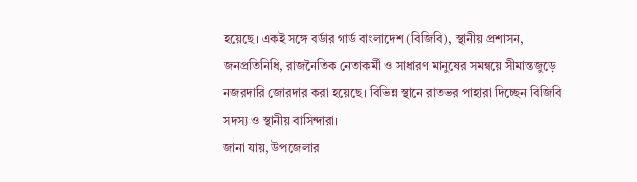হয়েছে। একই সঙ্গে বর্ডার গার্ড বাংলাদেশ (বিজিবি), স্থানীয় প্রশাসন, জনপ্রতিনিধি, রাজনৈতিক নেতাকর্মী ও সাধারণ মানুষের সমন্বয়ে সীমান্তজুড়ে নজরদারি জোরদার করা হয়েছে। বিভিন্ন স্থানে রাতভর পাহারা দিচ্ছেন বিজিবি সদস্য ও স্থানীয় বাসিন্দারা।
জানা যায়, উপজেলার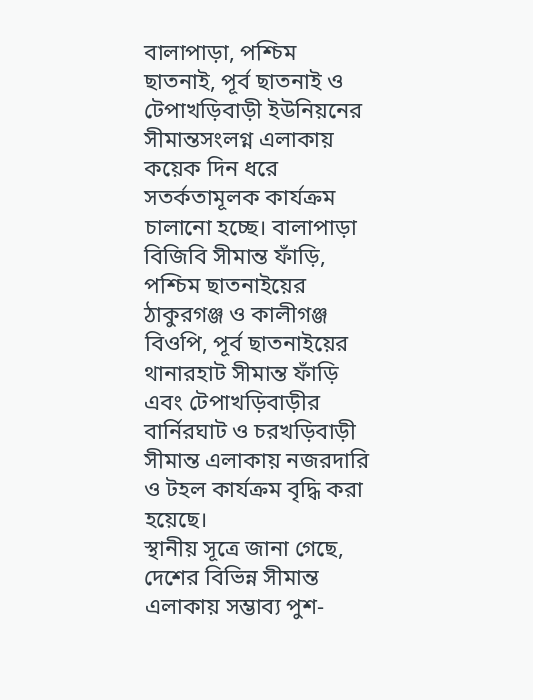বালাপাড়া, পশ্চিম ছাতনাই, পূর্ব ছাতনাই ও টেপাখড়িবাড়ী ইউনিয়নের সীমান্তসংলগ্ন এলাকায় কয়েক দিন ধরে সতর্কতামূলক কার্যক্রম চালানো হচ্ছে। বালাপাড়া বিজিবি সীমান্ত ফাঁড়ি, পশ্চিম ছাতনাইয়ের ঠাকুরগঞ্জ ও কালীগঞ্জ বিওপি, পূর্ব ছাতনাইয়ের থানারহাট সীমান্ত ফাঁড়ি এবং টেপাখড়িবাড়ীর বার্নিরঘাট ও চরখড়িবাড়ী সীমান্ত এলাকায় নজরদারি ও টহল কার্যক্রম বৃদ্ধি করা হয়েছে।
স্থানীয় সূত্রে জানা গেছে, দেশের বিভিন্ন সীমান্ত এলাকায় সম্ভাব্য পুশ-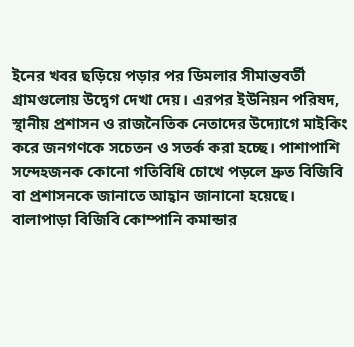ইনের খবর ছড়িয়ে পড়ার পর ডিমলার সীমান্তবর্তী গ্রামগুলোয় উদ্বেগ দেখা দেয়। এরপর ইউনিয়ন পরিষদ, স্থানীয় প্রশাসন ও রাজনৈতিক নেতাদের উদ্যোগে মাইকিং করে জনগণকে সচেতন ও সতর্ক করা হচ্ছে। পাশাপাশি সন্দেহজনক কোনো গতিবিধি চোখে পড়লে দ্রুত বিজিবি বা প্রশাসনকে জানাতে আহ্বান জানানো হয়েছে। বালাপাড়া বিজিবি কোম্পানি কমান্ডার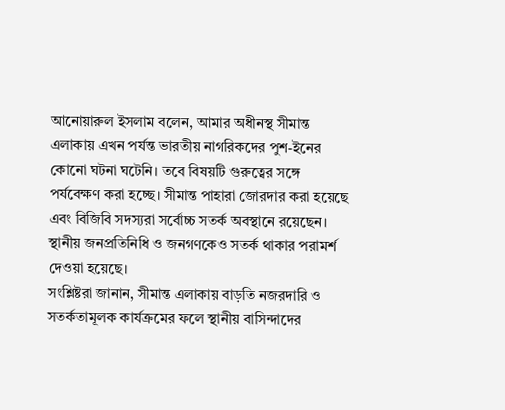আনোয়ারুল ইসলাম বলেন, আমার অধীনস্থ সীমান্ত এলাকায় এখন পর্যন্ত ভারতীয় নাগরিকদের পুশ-ইনের কোনো ঘটনা ঘটেনি। তবে বিষয়টি গুরুত্বের সঙ্গে পর্যবেক্ষণ করা হচ্ছে। সীমান্ত পাহারা জোরদার করা হয়েছে এবং বিজিবি সদস্যরা সর্বোচ্চ সতর্ক অবস্থানে রয়েছেন। স্থানীয় জনপ্রতিনিধি ও জনগণকেও সতর্ক থাকার পরামর্শ দেওয়া হয়েছে।
সংশ্লিষ্টরা জানান, সীমান্ত এলাকায় বাড়তি নজরদারি ও সতর্কতামূলক কার্যক্রমের ফলে স্থানীয় বাসিন্দাদের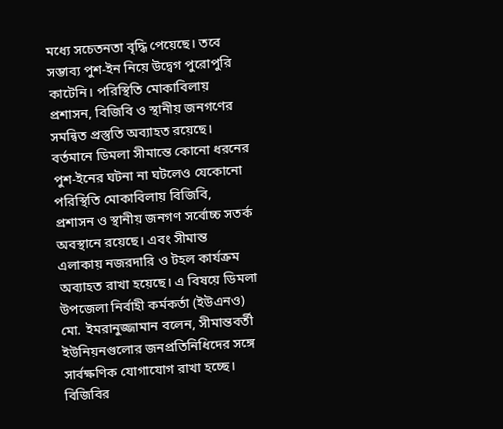মধ্যে সচেতনতা বৃদ্ধি পেয়েছে। তবে সম্ভাব্য পুশ-ইন নিয়ে উদ্বেগ পুরোপুরি কাটেনি। পরিস্থিতি মোকাবিলায় প্রশাসন, বিজিবি ও স্থানীয় জনগণের সমন্বিত প্রস্তুতি অব্যাহত রয়েছে। বর্তমানে ডিমলা সীমান্তে কোনো ধরনের পুশ-ইনের ঘটনা না ঘটলেও যেকোনো পরিস্থিতি মোকাবিলায় বিজিবি, প্রশাসন ও স্থানীয় জনগণ সর্বোচ্চ সতর্ক অবস্থানে রয়েছে। এবং সীমান্ত এলাকায় নজরদারি ও টহল কার্যক্রম অব্যাহত রাখা হয়েছে। এ বিষয়ে ডিমলা উপজেলা নির্বাহী কর্মকর্তা (ইউএনও) মো. ইমরানুজ্জামান বলেন, সীমান্তবর্তী ইউনিয়নগুলোর জনপ্রতিনিধিদের সঙ্গে সার্বক্ষণিক যোগাযোগ রাখা হচ্ছে। বিজিবির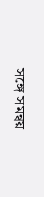সঙ্গে সমন্বয়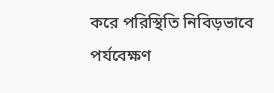করে পরিস্থিতি নিবিড়ভাবে পর্যবেক্ষণ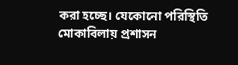করা হচ্ছে। যেকোনো পরিস্থিতি মোকাবিলায় প্রশাসন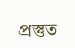প্রস্তুত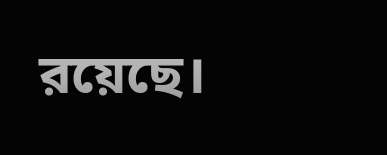রয়েছে।